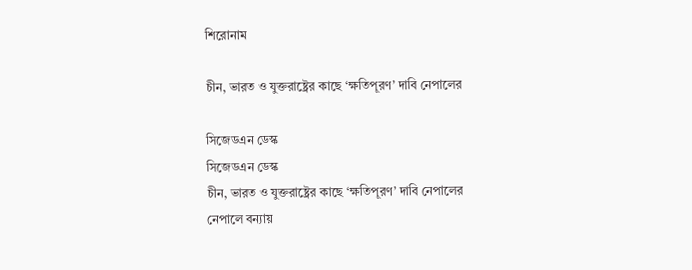শিরোনাম

চীন, ভারত ও যুক্তরাষ্ট্রের কাছে ‘ক্ষতিপূরণ’ দাবি নেপালের

সিজেডএন ডেস্ক
সিজেডএন ডেস্ক
চীন, ভারত ও যুক্তরাষ্ট্রের কাছে ‘ক্ষতিপূরণ’ দাবি নেপালের
নেপালে বন্যায়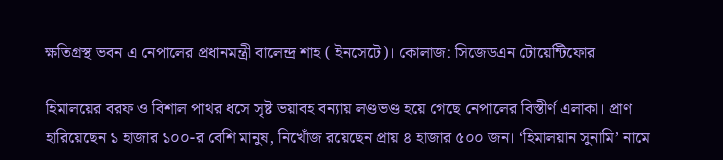ক্ষতিগ্রস্থ ভবন এ নেপালের প্রধানমন্ত্রী বালেন্দ্র শাহ ( ইনসেটে)। কোলাজ: সিজেডএন টোয়েন্টিফোর

হিমালয়ের বরফ ও বিশাল পাথর ধসে সৃষ্ট ভয়াবহ বন্যায় লণ্ডভণ্ড হয়ে গেছে নেপালের বিস্তীর্ণ এলাকা। প্রাণ হারিয়েছেন ১ হাজার ১০০-র বেশি মানুষ, নিখোঁজ রয়েছেন প্রায় ৪ হাজার ৫০০ জন। ‘হিমালয়ান সুনামি’ নামে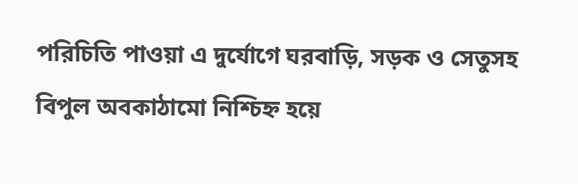পরিচিতি পাওয়া এ দুর্যোগে ঘরবাড়ি, সড়ক ও সেতুসহ বিপুল অবকাঠামো নিশ্চিহ্ন হয়ে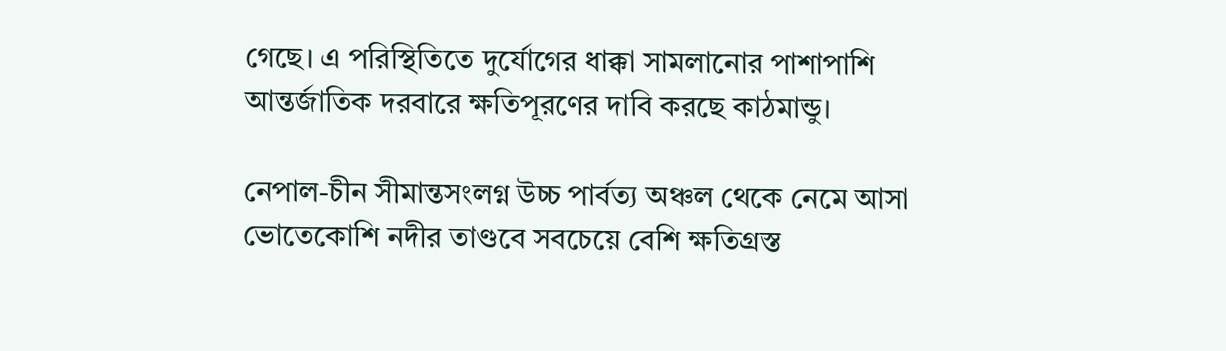গেছে। এ পরিস্থিতিতে দুর্যোগের ধাক্কা সামলানোর পাশাপাশি আন্তর্জাতিক দরবারে ক্ষতিপূরণের দাবি করছে কাঠমান্ডু।

নেপাল-চীন সীমান্তসংলগ্ন উচ্চ পার্বত্য অঞ্চল থেকে নেমে আসা ভোতেকোশি নদীর তাণ্ডবে সবচেয়ে বেশি ক্ষতিগ্রস্ত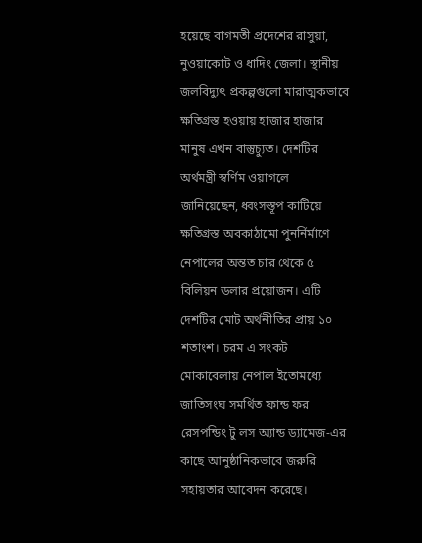হয়েছে বাগমতী প্রদেশের রাসুয়া, নুওয়াকোট ও ধাদিং জেলা। স্থানীয় জলবিদ্যুৎ প্রকল্পগুলো মারাত্মকভাবে ক্ষতিগ্রস্ত হওয়ায় হাজার হাজার মানুষ এখন বাস্তুচ্যুত। দেশটির অর্থমন্ত্রী স্বর্ণিম ওয়াগলে জানিয়েছেন, ধ্বংসস্তূপ কাটিয়ে ক্ষতিগ্রস্ত অবকাঠামো পুনর্নির্মাণে নেপালের অন্তত চার থেকে ৫ বিলিয়ন ডলার প্রয়োজন। এটি দেশটির মোট অর্থনীতির প্রায় ১০ শতাংশ। চরম এ সংকট মোকাবেলায় নেপাল ইতোমধ্যে জাতিসংঘ সমর্থিত ফান্ড ফর রেসপন্ডিং টু লস অ্যান্ড ড্যামেজ-এর কাছে আনুষ্ঠানিকভাবে জরুরি সহায়তার আবেদন করেছে।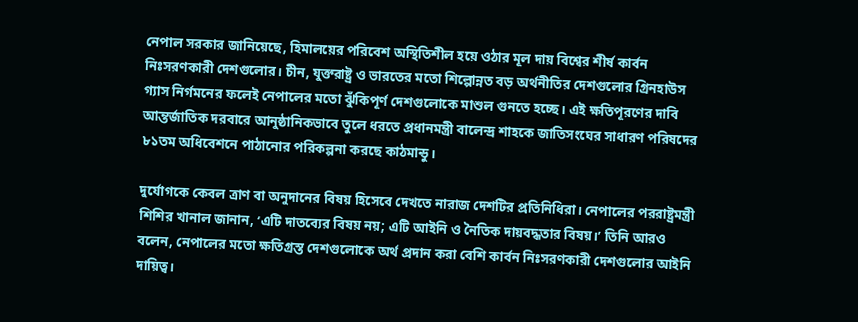নেপাল সরকার জানিয়েছে, হিমালয়ের পরিবেশ অস্থিতিশীল হয়ে ওঠার মূল দায় বিশ্বের শীর্ষ কার্বন নিঃসরণকারী দেশগুলোর। চীন, যুক্তরাষ্ট্র ও ভারতের মতো শিল্পোন্নত বড় অর্থনীতির দেশগুলোর গ্রিনহাউস গ্যাস নির্গমনের ফলেই নেপালের মতো ঝুঁকিপূর্ণ দেশগুলোকে মাশুল গুনতে হচ্ছে। এই ক্ষতিপূরণের দাবি আন্তর্জাতিক দরবারে আনুষ্ঠানিকভাবে তুলে ধরতে প্রধানমন্ত্রী বালেন্দ্র শাহকে জাতিসংঘের সাধারণ পরিষদের ৮১তম অধিবেশনে পাঠানোর পরিকল্পনা করছে কাঠমান্ডু।

দুর্যোগকে কেবল ত্রাণ বা অনুদানের বিষয় হিসেবে দেখতে নারাজ দেশটির প্রতিনিধিরা। নেপালের পররাষ্ট্রমন্ত্রী শিশির খানাল জানান, ‘এটি দাতব্যের বিষয় নয়; এটি আইনি ও নৈতিক দায়বদ্ধতার বিষয়।’ তিনি আরও বলেন, নেপালের মতো ক্ষতিগ্রস্ত দেশগুলোকে অর্থ প্রদান করা বেশি কার্বন নিঃসরণকারী দেশগুলোর আইনি দায়িত্ব।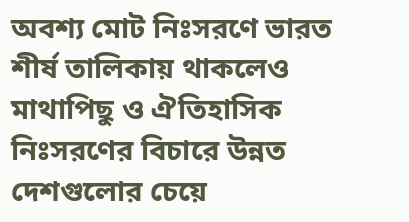অবশ্য মোট নিঃসরণে ভারত শীর্ষ তালিকায় থাকলেও মাথাপিছু ও ঐতিহাসিক নিঃসরণের বিচারে উন্নত দেশগুলোর চেয়ে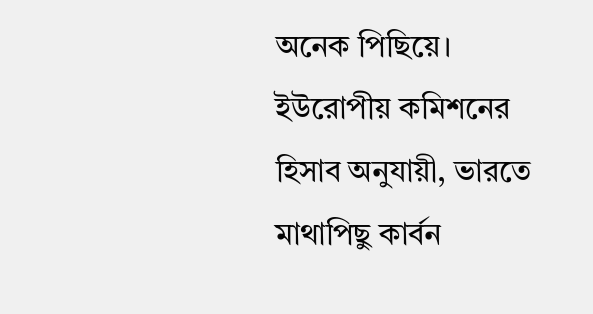অনেক পিছিয়ে। ইউরোপীয় কমিশনের হিসাব অনুযায়ী, ভারতে মাথাপিছু কার্বন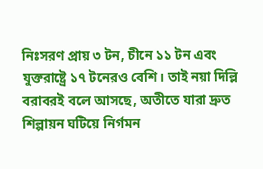নিঃসরণ প্রায় ৩ টন, চীনে ১১ টন এবং যুক্তরাষ্ট্রে ১৭ টনেরও বেশি। তাই নয়া দিল্লি বরাবরই বলে আসছে, অতীতে যারা দ্রুত শিল্পায়ন ঘটিয়ে নির্গমন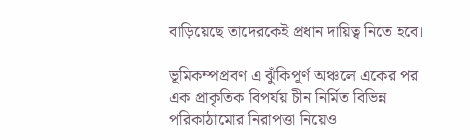বাড়িয়েছে তাদেরকেই প্রধান দায়িত্ব নিতে হবে।

ভূমিকম্পপ্রবণ এ ঝুঁকিপূর্ণ অঞ্চলে একের পর এক প্রাকৃতিক বিপর্যয় চীন নির্মিত বিভিন্ন পরিকাঠামোর নিরাপত্তা নিয়েও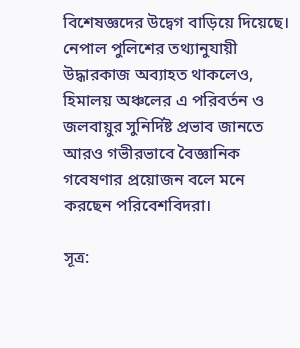বিশেষজ্ঞদের উদ্বেগ বাড়িয়ে দিয়েছে। নেপাল পুলিশের তথ্যানুযায়ী উদ্ধারকাজ অব্যাহত থাকলেও, হিমালয় অঞ্চলের এ পরিবর্তন ও জলবায়ুর সুনির্দিষ্ট প্রভাব জানতে আরও গভীরভাবে বৈজ্ঞানিক গবেষণার প্রয়োজন বলে মনে করছেন পরিবেশবিদরা।

সূত্র: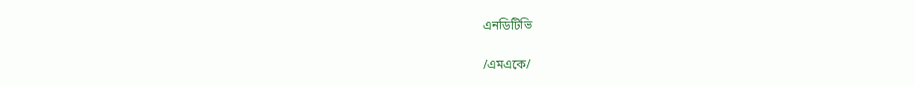এনডিটিভি

/এমএকে/